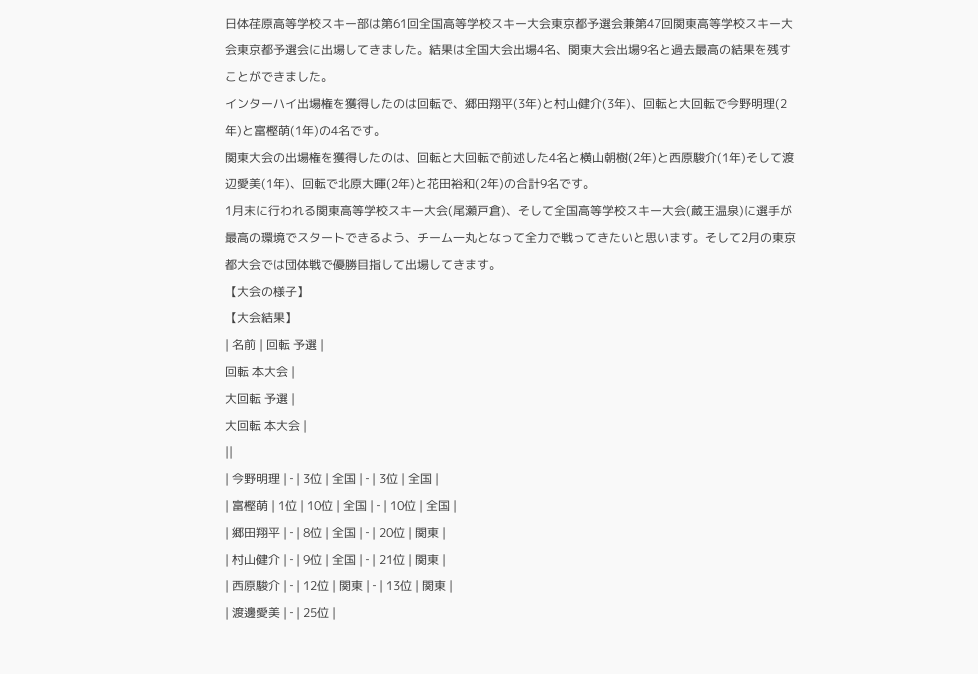日体荏原高等学校スキー部は第61回全国高等学校スキー大会東京都予選会兼第47回関東高等学校スキー大会東京都予選会に出場してきました。結果は全国大会出場4名、関東大会出場9名と過去最高の結果を残すことができました。
インターハイ出場権を獲得したのは回転で、郷田翔平(3年)と村山健介(3年)、回転と大回転で今野明理(2年)と富樫萌(1年)の4名です。
関東大会の出場権を獲得したのは、回転と大回転で前述した4名と横山朝樹(2年)と西原駿介(1年)そして渡辺愛美(1年)、回転で北原大暉(2年)と花田裕和(2年)の合計9名です。
1月末に行われる関東高等学校スキー大会(尾瀬戸倉)、そして全国高等学校スキー大会(蔵王温泉)に選手が最高の環境でスタートできるよう、チーム一丸となって全力で戦ってきたいと思います。そして2月の東京都大会では団体戦で優勝目指して出場してきます。
【大会の様子】
【大会結果】
| 名前 | 回転 予選 |
回転 本大会 |
大回転 予選 |
大回転 本大会 |
||
| 今野明理 | ‐ | 3位 | 全国 | ‐ | 3位 | 全国 |
| 富樫萌 | 1位 | 10位 | 全国 | ‐ | 10位 | 全国 |
| 郷田翔平 | ‐ | 8位 | 全国 | ‐ | 20位 | 関東 |
| 村山健介 | ‐ | 9位 | 全国 | ‐ | 21位 | 関東 |
| 西原駿介 | ‐ | 12位 | 関東 | ‐ | 13位 | 関東 |
| 渡邊愛美 | ‐ | 25位 |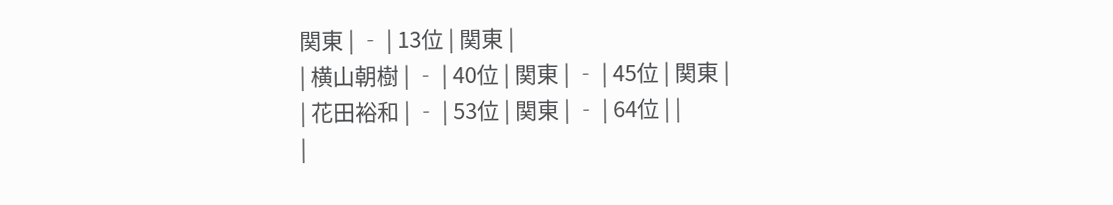関東 | ‐ | 13位 | 関東 |
| 横山朝樹 | ‐ | 40位 | 関東 | ‐ | 45位 | 関東 |
| 花田裕和 | ‐ | 53位 | 関東 | ‐ | 64位 | |
|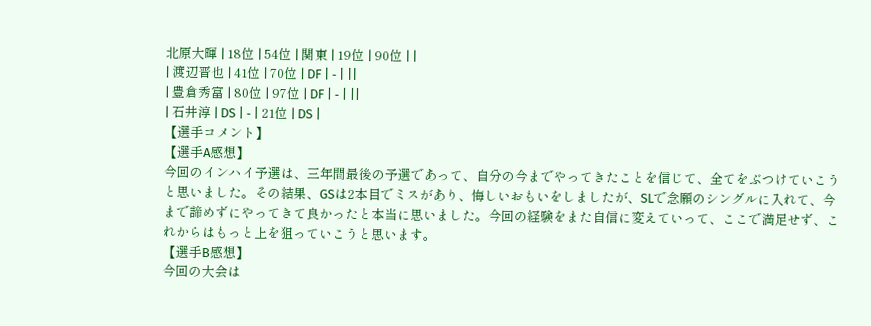北原大暉 | 18位 | 54位 | 関東 | 19位 | 90位 | |
| 渡辺晋也 | 41位 | 70位 | DF | ‐ | ||
| 豊倉秀富 | 80位 | 97位 | DF | ‐ | ||
| 石井淳 | DS | ‐ | 21位 | DS |
【選手コメント】
【選手A感想】
今回のインハイ予選は、三年間最後の予選であって、自分の今までやってきたことを信じて、全てをぶつけていこうと思いました。その結果、GSは2本目でミスがあり、悔しいおもいをしましたが、SLで念願のシングルに入れて、今まで諦めずにやってきて良かったと本当に思いました。今回の経験をまた自信に変えていって、ここで満足せず、これからはもっと上を狙っていこうと思います。
【選手B感想】
今回の大会は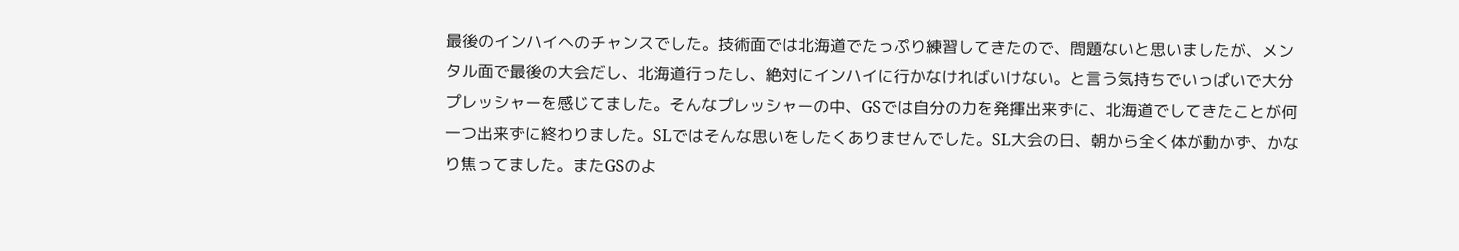最後のインハイへのチャンスでした。技術面では北海道でたっぷり練習してきたので、問題ないと思いましたが、メンタル面で最後の大会だし、北海道行ったし、絶対にインハイに行かなければいけない。と言う気持ちでいっぱいで大分プレッシャーを感じてました。そんなプレッシャーの中、GSでは自分の力を発揮出来ずに、北海道でしてきたことが何一つ出来ずに終わりました。SLではそんな思いをしたくありませんでした。SL大会の日、朝から全く体が動かず、かなり焦ってました。またGSのよ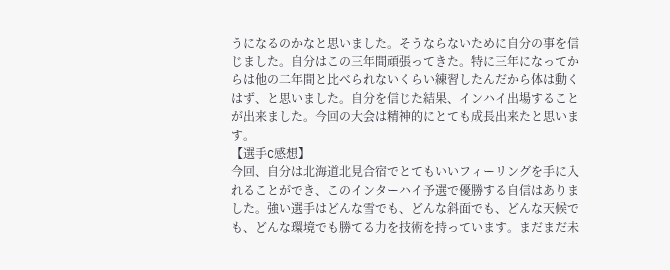うになるのかなと思いました。そうならないために自分の事を信じました。自分はこの三年間頑張ってきた。特に三年になってからは他の二年間と比べられないくらい練習したんだから体は動くはず、と思いました。自分を信じた結果、インハイ出場することが出来ました。今回の大会は精神的にとても成長出来たと思います。
【選手C感想】
今回、自分は北海道北見合宿でとてもいいフィーリングを手に入れることができ、このインターハイ予選で優勝する自信はありました。強い選手はどんな雪でも、どんな斜面でも、どんな天候でも、どんな環境でも勝てる力を技術を持っています。まだまだ未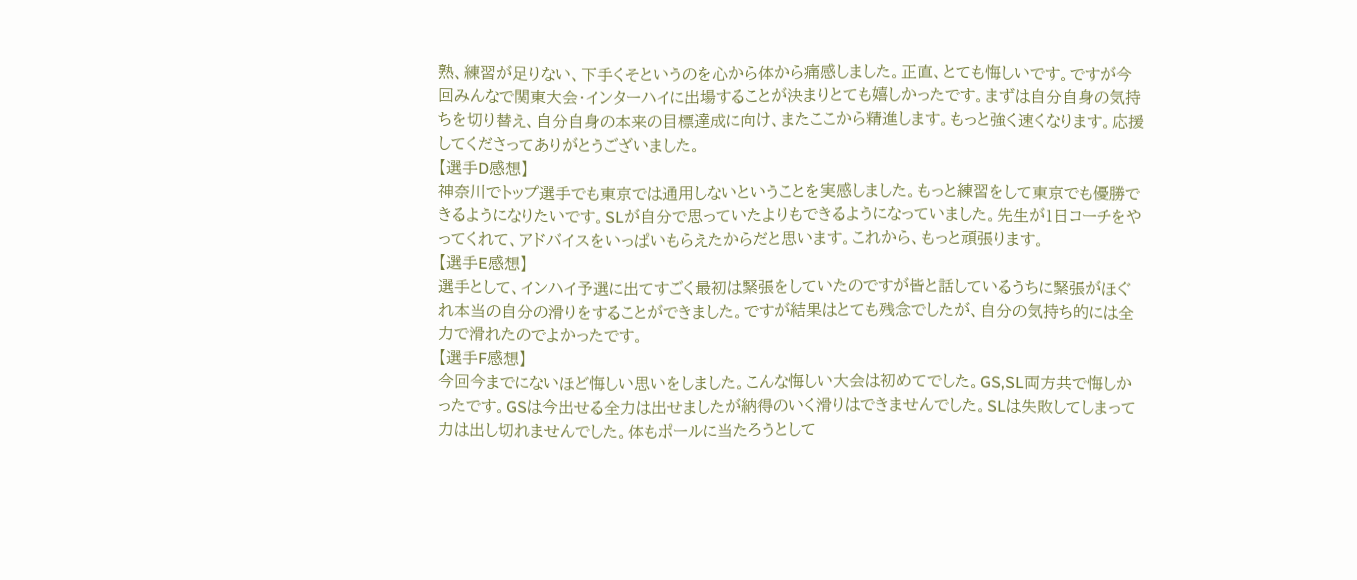熟、練習が足りない、下手くそというのを心から体から痛感しました。正直、とても悔しいです。ですが今回みんなで関東大会・インターハイに出場することが決まりとても嬉しかったです。まずは自分自身の気持ちを切り替え、自分自身の本来の目標達成に向け、またここから精進します。もっと強く速くなります。応援してくださってありがとうございました。
【選手D感想】
神奈川でトップ選手でも東京では通用しないということを実感しました。もっと練習をして東京でも優勝できるようになりたいです。SLが自分で思っていたよりもできるようになっていました。先生が1日コーチをやってくれて、アドバイスをいっぱいもらえたからだと思います。これから、もっと頑張ります。
【選手E感想】
選手として、インハイ予選に出てすごく最初は緊張をしていたのですが皆と話しているうちに緊張がほぐれ本当の自分の滑りをすることができました。ですが結果はとても残念でしたが、自分の気持ち的には全力で滑れたのでよかったです。
【選手F感想】
今回今までにないほど悔しい思いをしました。こんな悔しい大会は初めてでした。GS,SL両方共で悔しかったです。GSは今出せる全力は出せましたが納得のいく滑りはできませんでした。SLは失敗してしまって力は出し切れませんでした。体もポールに当たろうとして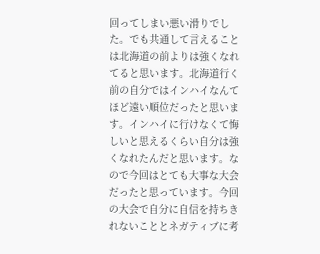回ってしまい悪い滑りでした。でも共通して言えることは北海道の前よりは強くなれてると思います。北海道行く前の自分ではインハイなんてほど遠い順位だったと思います。インハイに行けなくて悔しいと思えるくらい自分は強くなれたんだと思います。なので今回はとても大事な大会だったと思っています。今回の大会で自分に自信を持ちきれないこととネガティブに考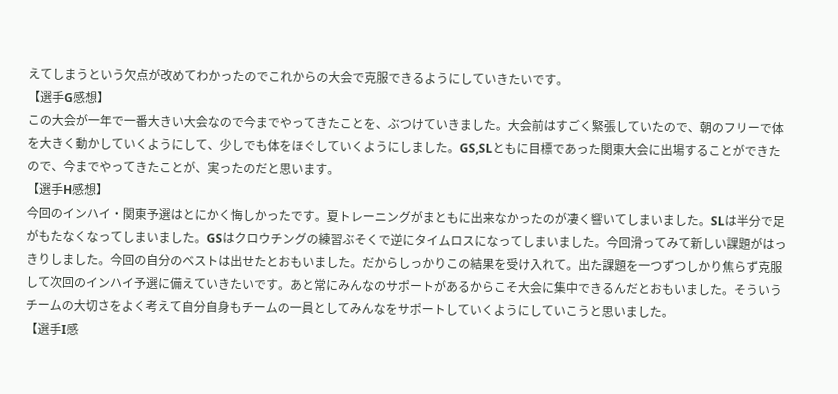えてしまうという欠点が改めてわかったのでこれからの大会で克服できるようにしていきたいです。
【選手G感想】
この大会が一年で一番大きい大会なので今までやってきたことを、ぶつけていきました。大会前はすごく緊張していたので、朝のフリーで体を大きく動かしていくようにして、少しでも体をほぐしていくようにしました。GS,SLともに目標であった関東大会に出場することができたので、今までやってきたことが、実ったのだと思います。
【選手H感想】
今回のインハイ・関東予選はとにかく悔しかったです。夏トレーニングがまともに出来なかったのが凄く響いてしまいました。SLは半分で足がもたなくなってしまいました。GSはクロウチングの練習ぶそくで逆にタイムロスになってしまいました。今回滑ってみて新しい課題がはっきりしました。今回の自分のベストは出せたとおもいました。だからしっかりこの結果を受け入れて。出た課題を一つずつしかり焦らず克服して次回のインハイ予選に備えていきたいです。あと常にみんなのサポートがあるからこそ大会に集中できるんだとおもいました。そういうチームの大切さをよく考えて自分自身もチームの一員としてみんなをサポートしていくようにしていこうと思いました。
【選手I感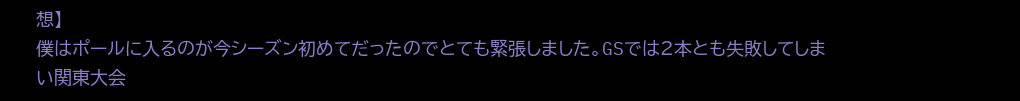想】
僕はポールに入るのが今シーズン初めてだったのでとても緊張しました。GSでは2本とも失敗してしまい関東大会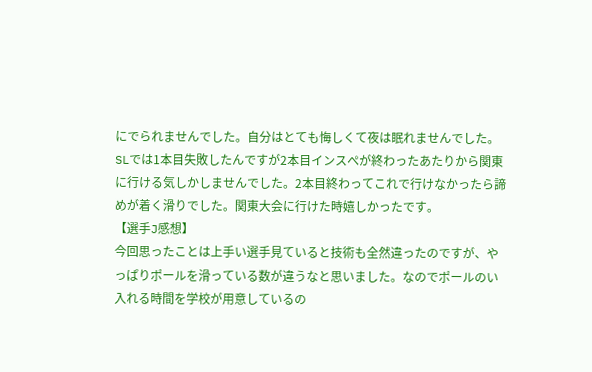にでられませんでした。自分はとても悔しくて夜は眠れませんでした。SLでは1本目失敗したんですが2本目インスぺが終わったあたりから関東に行ける気しかしませんでした。2本目終わってこれで行けなかったら諦めが着く滑りでした。関東大会に行けた時嬉しかったです。
【選手J感想】
今回思ったことは上手い選手見ていると技術も全然違ったのですが、やっぱりポールを滑っている数が違うなと思いました。なのでポールのい入れる時間を学校が用意しているの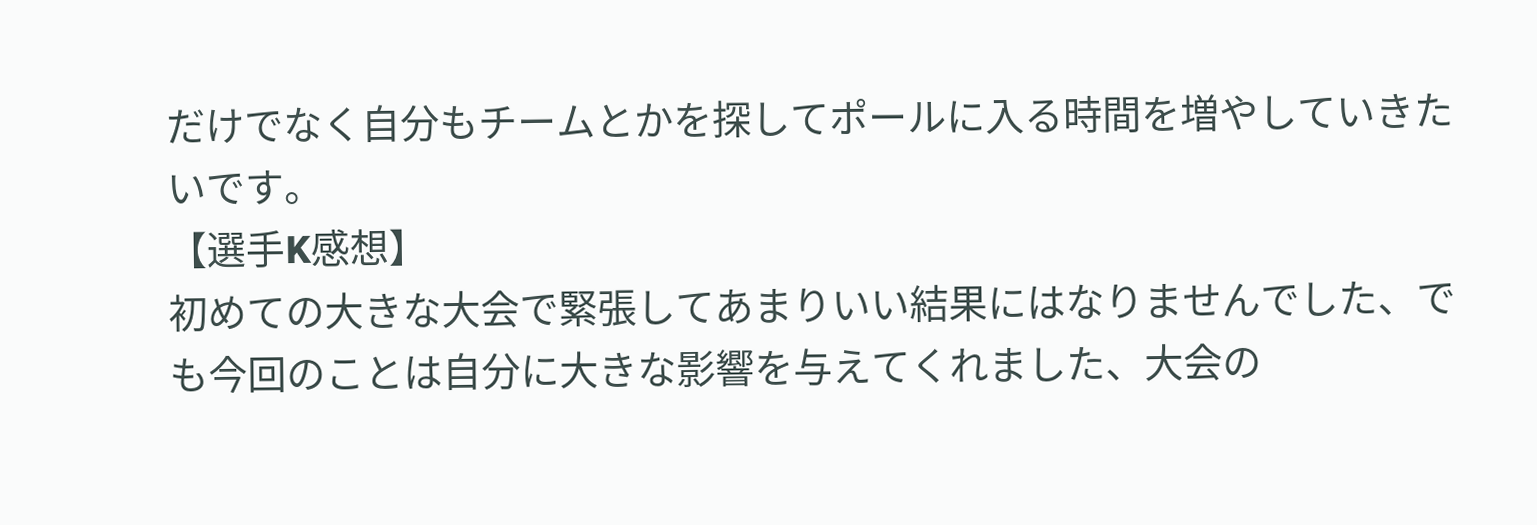だけでなく自分もチームとかを探してポールに入る時間を増やしていきたいです。
【選手K感想】
初めての大きな大会で緊張してあまりいい結果にはなりませんでした、でも今回のことは自分に大きな影響を与えてくれました、大会の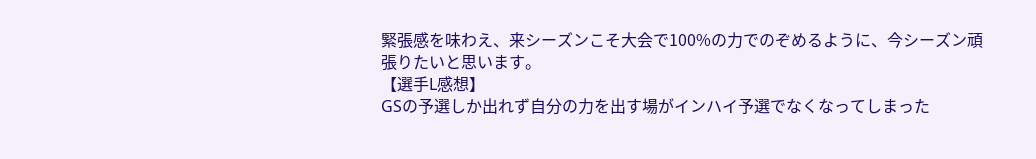緊張感を味わえ、来シーズンこそ大会で100%の力でのぞめるように、今シーズン頑張りたいと思います。
【選手L感想】
GSの予選しか出れず自分の力を出す場がインハイ予選でなくなってしまった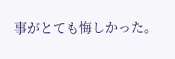事がとても悔しかった。